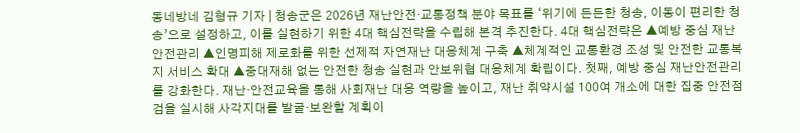동네방네 김형규 기자 | 청송군은 2026년 재난안전·교통정책 분야 목표를 ‘위기에 든든한 청송, 이동이 편리한 청송’으로 설정하고, 이를 실현하기 위한 4대 핵심전략을 수립해 본격 추진한다. 4대 핵심전략은 ▲예방 중심 재난안전관리 ▲인명피해 제로화를 위한 선제적 자연재난 대응체계 구축 ▲체계적인 교통환경 조성 및 안전한 교통복지 서비스 확대 ▲중대재해 없는 안전한 청송 실현과 안보위협 대응체계 확립이다. 첫째, 예방 중심 재난안전관리를 강화한다. 재난·안전교육을 통해 사회재난 대응 역량을 높이고, 재난 취약시설 100여 개소에 대한 집중 안전점검을 실시해 사각지대를 발굴·보완할 계획이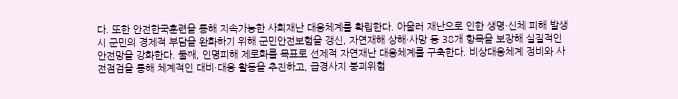다. 또한 안전한국훈련을 통해 지속가능한 사회재난 대응체계를 확립한다. 아울러 재난으로 인한 생명·신체 피해 발생 시 군민의 경제적 부담을 완화하기 위해 군민안전보험을 갱신, 자연재해 상해·사망 등 38개 항목을 보장해 실질적인 안전망을 강화한다. 둘째, 인명피해 제로화를 목표로 선제적 자연재난 대응체계를 구축한다. 비상대응체계 정비와 사전점검을 통해 체계적인 대비·대응 활동을 추진하고, 급경사지 붕괴위험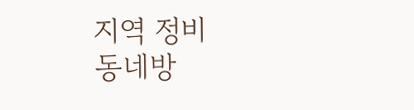지역 정비
동네방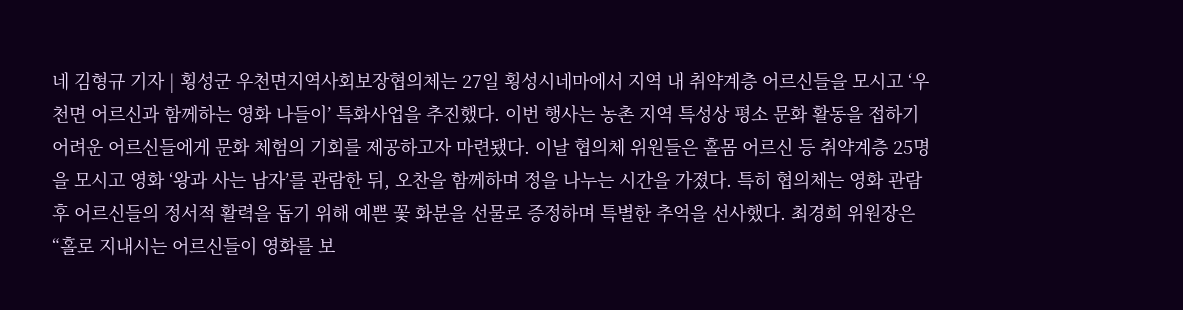네 김형규 기자 | 횡성군 우천면지역사회보장협의체는 27일 횡성시네마에서 지역 내 취약계층 어르신들을 모시고 ‘우천면 어르신과 함께하는 영화 나들이’ 특화사업을 추진했다. 이번 행사는 농촌 지역 특성상 평소 문화 활동을 접하기 어려운 어르신들에게 문화 체험의 기회를 제공하고자 마련됐다. 이날 협의체 위원들은 홀몸 어르신 등 취약계층 25명을 모시고 영화 ‘왕과 사는 남자’를 관람한 뒤, 오찬을 함께하며 정을 나누는 시간을 가졌다. 특히 협의체는 영화 관람 후 어르신들의 정서적 활력을 돕기 위해 예쁜 꽃 화분을 선물로 증정하며 특별한 추억을 선사했다. 최경희 위원장은 “홀로 지내시는 어르신들이 영화를 보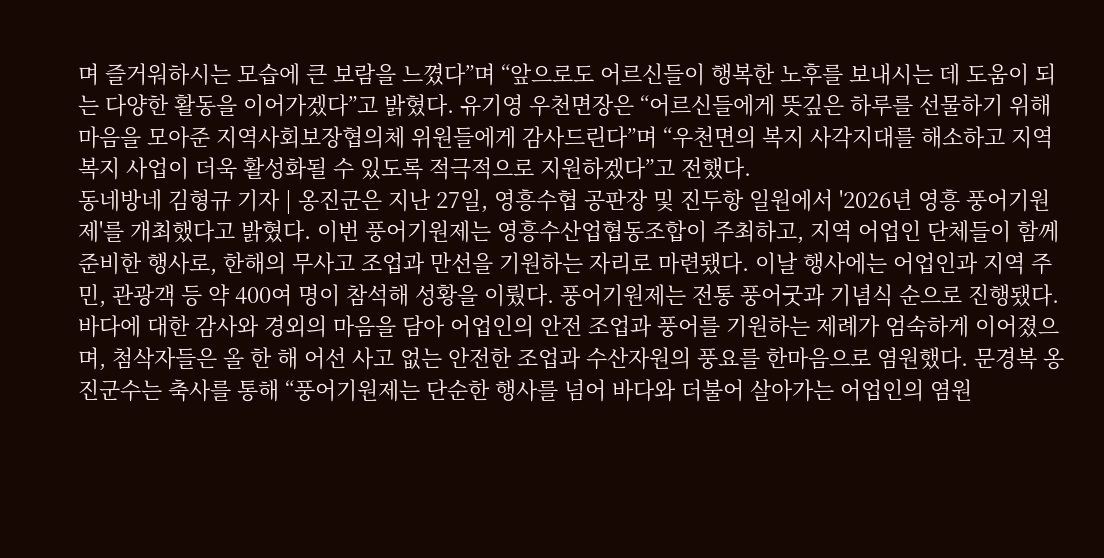며 즐거워하시는 모습에 큰 보람을 느꼈다”며 “앞으로도 어르신들이 행복한 노후를 보내시는 데 도움이 되는 다양한 활동을 이어가겠다”고 밝혔다. 유기영 우천면장은 “어르신들에게 뜻깊은 하루를 선물하기 위해 마음을 모아준 지역사회보장협의체 위원들에게 감사드린다”며 “우천면의 복지 사각지대를 해소하고 지역 복지 사업이 더욱 활성화될 수 있도록 적극적으로 지원하겠다”고 전했다.
동네방네 김형규 기자 | 옹진군은 지난 27일, 영흥수협 공판장 및 진두항 일원에서 '2026년 영흥 풍어기원제'를 개최했다고 밝혔다. 이번 풍어기원제는 영흥수산업협동조합이 주최하고, 지역 어업인 단체들이 함께 준비한 행사로, 한해의 무사고 조업과 만선을 기원하는 자리로 마련됐다. 이날 행사에는 어업인과 지역 주민, 관광객 등 약 400여 명이 참석해 성황을 이뤘다. 풍어기원제는 전통 풍어굿과 기념식 순으로 진행됐다. 바다에 대한 감사와 경외의 마음을 담아 어업인의 안전 조업과 풍어를 기원하는 제례가 엄숙하게 이어졌으며, 첨삭자들은 올 한 해 어선 사고 없는 안전한 조업과 수산자원의 풍요를 한마음으로 염원했다. 문경복 옹진군수는 축사를 통해 “풍어기원제는 단순한 행사를 넘어 바다와 더불어 살아가는 어업인의 염원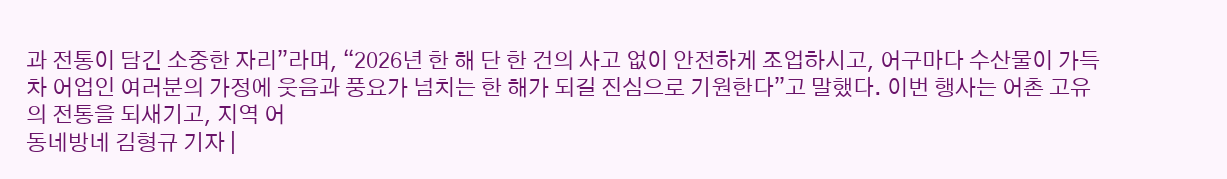과 전통이 담긴 소중한 자리”라며, “2026년 한 해 단 한 건의 사고 없이 안전하게 조업하시고, 어구마다 수산물이 가득 차 어업인 여러분의 가정에 웃음과 풍요가 넘치는 한 해가 되길 진심으로 기원한다”고 말했다. 이번 행사는 어촌 고유의 전통을 되새기고, 지역 어
동네방네 김형규 기자 |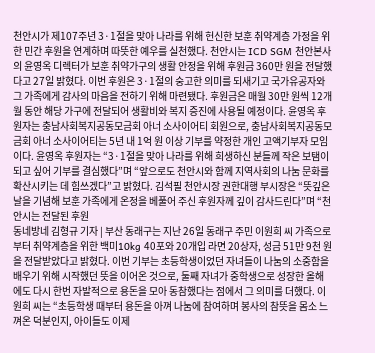천안시가 제107주년 3·1절을 맞아 나라를 위해 헌신한 보훈 취약계층 가정을 위한 민간 후원을 연계하며 따뜻한 예우를 실천했다. 천안시는 ICD SGM 천안본사의 윤영옥 디렉터가 보훈 취약가구의 생활 안정을 위해 후원금 360만 원을 전달했다고 27일 밝혔다. 이번 후원은 3·1절의 숭고한 의미를 되새기고 국가유공자와 그 가족에게 감사의 마음을 전하기 위해 마련됐다. 후원금은 매월 30만 원씩 12개월 동안 해당 가구에 전달되어 생활비와 복지 증진에 사용될 예정이다. 윤영옥 후원자는 충남사회복지공동모금회 아너 소사이어티 회원으로, 충남사회복지공동모금회 아너 소사이어티는 5년 내 1억 원 이상 기부를 약정한 개인 고액기부자 모임이다. 윤영옥 후원자는 “3·1절을 맞아 나라를 위해 희생하신 분들께 작은 보탬이 되고 싶어 기부를 결심했다”며 “앞으로도 천안시와 함께 지역사회의 나눔 문화를 확산시키는 데 힘쓰겠다”고 밝혔다. 김석필 천안시장 권한대행 부시장은 “뜻깊은 날을 기념해 보훈 가족에게 온정을 베풀어 주신 후원자께 깊이 감사드린다”며 “천안시는 전달된 후원
동네방네 김형규 기자 | 부산 동래구는 지난 26일 동래구 주민 이원희 씨 가족으로부터 취약계층을 위한 백미10kg 40포와 20개입 라면 20상자, 성금 51만 9천 원을 전달받았다고 밝혔다. 이번 기부는 초등학생이었던 자녀들이 나눔의 소중함을 배우기 위해 시작했던 뜻을 이어온 것으로, 둘째 자녀가 중학생으로 성장한 올해에도 다시 한번 자발적으로 용돈을 모아 동참했다는 점에서 그 의미를 더했다. 이원희 씨는 “초등학생 때부터 용돈을 아껴 나눔에 참여하며 봉사의 참뜻을 몸소 느껴온 덕분인지, 아이들도 이제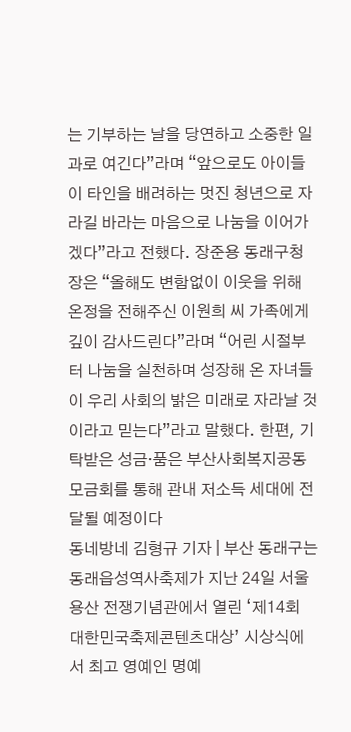는 기부하는 날을 당연하고 소중한 일과로 여긴다”라며 “앞으로도 아이들이 타인을 배려하는 멋진 청년으로 자라길 바라는 마음으로 나눔을 이어가겠다”라고 전했다. 장준용 동래구청장은 “올해도 변함없이 이웃을 위해 온정을 전해주신 이원희 씨 가족에게 깊이 감사드린다”라며 “어린 시절부터 나눔을 실천하며 성장해 온 자녀들이 우리 사회의 밝은 미래로 자라날 것이라고 믿는다”라고 말했다. 한편, 기탁받은 성금·품은 부산사회복지공동모금회를 통해 관내 저소득 세대에 전달될 예정이다
동네방네 김형규 기자 | 부산 동래구는 동래읍성역사축제가 지난 24일 서울 용산 전쟁기념관에서 열린 ‘제14회 대한민국축제콘텐츠대상’ 시상식에서 최고 영예인 명예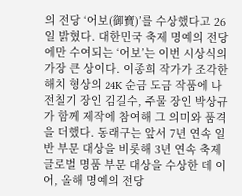의 전당 ‘어보(御寶)’를 수상했다고 26일 밝혔다. 대한민국 축제 명예의 전당에만 수여되는 ‘어보’는 이번 시상식의 가장 큰 상이다. 이종희 작가가 조각한 해치 형상의 24K 순금 도금 작품에 나전칠기 장인 김길수, 주물 장인 박상규가 함께 제작에 참여해 그 의미와 품격을 더했다. 동래구는 앞서 7년 연속 일반 부문 대상을 비롯해 3년 연속 축제 글로벌 명품 부문 대상을 수상한 데 이어, 올해 명예의 전당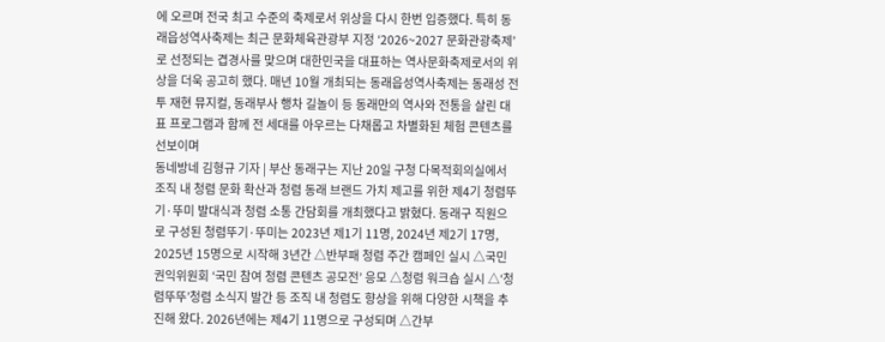에 오르며 전국 최고 수준의 축제로서 위상을 다시 한번 입증했다. 특히 동래읍성역사축제는 최근 문화체육관광부 지정 ‘2026~2027 문화관광축제’로 선정되는 겹경사를 맞으며 대한민국을 대표하는 역사문화축제로서의 위상을 더욱 공고히 했다. 매년 10월 개최되는 동래읍성역사축제는 동래성 전투 재현 뮤지컬, 동래부사 행차 길놀이 등 동래만의 역사와 전통을 살린 대표 프로그램과 함께 전 세대를 아우르는 다채롭고 차별화된 체험 콘텐츠를 선보이며
동네방네 김형규 기자 | 부산 동래구는 지난 20일 구청 다목적회의실에서 조직 내 청렴 문화 확산과 청렴 동래 브랜드 가치 제고를 위한 제4기 청렴뚜기·뚜미 발대식과 청렴 소통 간담회를 개최했다고 밝혔다. 동래구 직원으로 구성된 청렴뚜기·뚜미는 2023년 제1기 11명, 2024년 제2기 17명, 2025년 15명으로 시작해 3년간 △반부패 청렴 주간 캠페인 실시 △국민권익위원회 ‘국민 참여 청렴 콘텐츠 공모전’ 응모 △청렴 워크숍 실시 △‘청렴뚜뚜’청렴 소식지 발간 등 조직 내 청렴도 향상을 위해 다양한 시책을 추진해 왔다. 2026년에는 제4기 11명으로 구성되며 △간부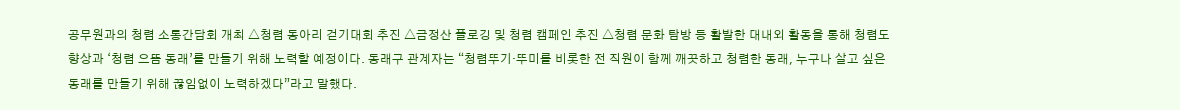공무원과의 청렴 소통간담회 개최 △청렴 동아리 걷기대회 추진 △금정산 플로깅 및 청렴 캠페인 추진 △청렴 문화 탐방 등 활발한 대내외 활동을 통해 청렴도 향상과 ‘청렴 으뜸 동래’를 만들기 위해 노력할 예정이다. 동래구 관계자는 “청렴뚜기·뚜미를 비롯한 전 직원이 함께 깨끗하고 청렴한 동래, 누구나 살고 싶은 동래를 만들기 위해 끊임없이 노력하겠다”라고 말했다.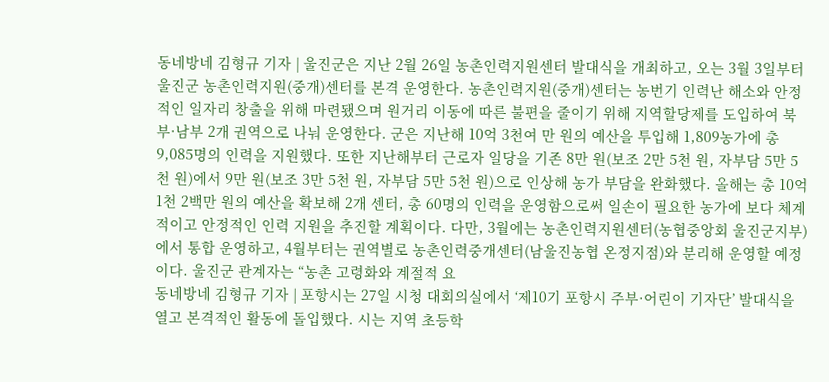동네방네 김형규 기자 | 울진군은 지난 2월 26일 농촌인력지원센터 발대식을 개최하고, 오는 3월 3일부터 울진군 농촌인력지원(중개)센터를 본격 운영한다. 농촌인력지원(중개)센터는 농번기 인력난 해소와 안정적인 일자리 창출을 위해 마련됐으며 원거리 이동에 따른 불편을 줄이기 위해 지역할당제를 도입하여 북부·남부 2개 권역으로 나눠 운영한다. 군은 지난해 10억 3천여 만 원의 예산을 투입해 1,809농가에 총 9,085명의 인력을 지원했다. 또한 지난해부터 근로자 일당을 기존 8만 원(보조 2만 5천 원, 자부담 5만 5천 원)에서 9만 원(보조 3만 5천 원, 자부담 5만 5천 원)으로 인상해 농가 부담을 완화했다. 올해는 총 10억 1천 2백만 원의 예산을 확보해 2개 센터, 총 60명의 인력을 운영함으로써 일손이 필요한 농가에 보다 체계적이고 안정적인 인력 지원을 추진할 계획이다. 다만, 3월에는 농촌인력지원센터(농협중앙회 울진군지부)에서 통합 운영하고, 4월부터는 권역별로 농촌인력중개센터(남울진농협 온정지점)와 분리해 운영할 예정이다. 울진군 관계자는 “농촌 고령화와 계절적 요
동네방네 김형규 기자 | 포항시는 27일 시청 대회의실에서 ‘제10기 포항시 주부·어린이 기자단’ 발대식을 열고 본격적인 활동에 돌입했다. 시는 지역 초등학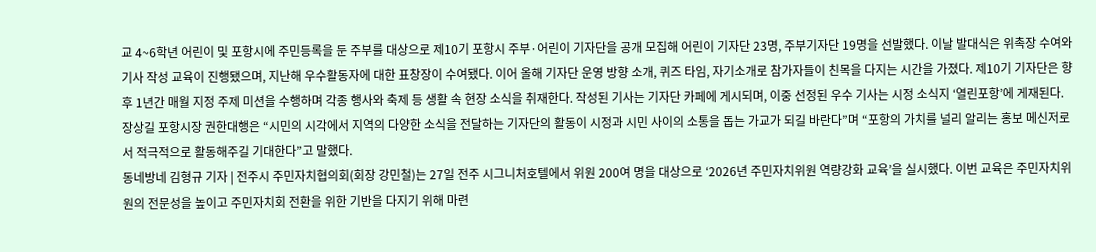교 4~6학년 어린이 및 포항시에 주민등록을 둔 주부를 대상으로 제10기 포항시 주부·어린이 기자단을 공개 모집해 어린이 기자단 23명, 주부기자단 19명을 선발했다. 이날 발대식은 위촉장 수여와 기사 작성 교육이 진행됐으며, 지난해 우수활동자에 대한 표창장이 수여됐다. 이어 올해 기자단 운영 방향 소개, 퀴즈 타임, 자기소개로 참가자들이 친목을 다지는 시간을 가졌다. 제10기 기자단은 향후 1년간 매월 지정 주제 미션을 수행하며 각종 행사와 축제 등 생활 속 현장 소식을 취재한다. 작성된 기사는 기자단 카페에 게시되며, 이중 선정된 우수 기사는 시정 소식지 ‘열린포항’에 게재된다. 장상길 포항시장 권한대행은 “시민의 시각에서 지역의 다양한 소식을 전달하는 기자단의 활동이 시정과 시민 사이의 소통을 돕는 가교가 되길 바란다”며 “포항의 가치를 널리 알리는 홍보 메신저로서 적극적으로 활동해주길 기대한다”고 말했다.
동네방네 김형규 기자 | 전주시 주민자치협의회(회장 강민철)는 27일 전주 시그니처호텔에서 위원 200여 명을 대상으로 ‘2026년 주민자치위원 역량강화 교육’을 실시했다. 이번 교육은 주민자치위원의 전문성을 높이고 주민자치회 전환을 위한 기반을 다지기 위해 마련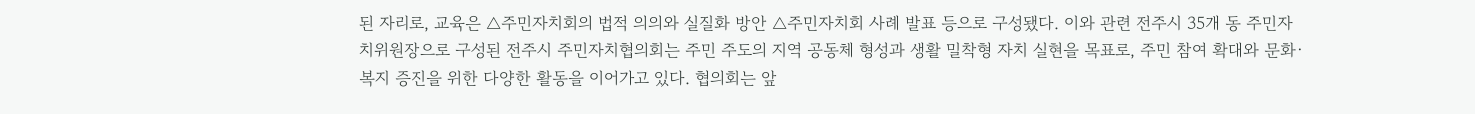된 자리로, 교육은 △주민자치회의 법적 의의와 실질화 방안 △주민자치회 사례 발표 등으로 구성됐다. 이와 관련 전주시 35개 동 주민자치위원장으로 구성된 전주시 주민자치협의회는 주민 주도의 지역 공동체 형성과 생활 밀착형 자치 실현을 목표로, 주민 참여 확대와 문화·복지 증진을 위한 다양한 활동을 이어가고 있다. 협의회는 앞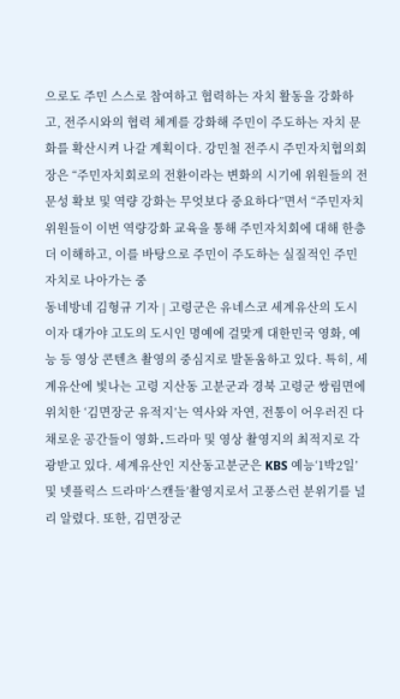으로도 주민 스스로 참여하고 협력하는 자치 활동을 강화하고, 전주시와의 협력 체계를 강화해 주민이 주도하는 자치 문화를 확산시켜 나갈 계획이다. 강민철 전주시 주민자치협의회장은 “주민자치회로의 전환이라는 변화의 시기에 위원들의 전문성 확보 및 역량 강화는 무엇보다 중요하다”면서 “주민자치위원들이 이번 역량강화 교육을 통해 주민자치회에 대해 한층 더 이해하고, 이를 바탕으로 주민이 주도하는 실질적인 주민자치로 나아가는 중
동네방네 김형규 기자 | 고령군은 유네스코 세계유산의 도시이자 대가야 고도의 도시인 명예에 걸맞게 대한민국 영화, 예능 등 영상 콘텐츠 촬영의 중심지로 발돋움하고 있다. 특히, 세계유산에 빛나는 고령 지산동 고분군과 경북 고령군 쌍림면에 위치한 ‘김면장군 유적지’는 역사와 자연, 전통이 어우러진 다채로운 공간들이 영화․드라마 및 영상 촬영지의 최적지로 각광받고 있다. 세계유산인 지산동고분군은 KBS 예능‘1박2일’및 넷플릭스 드라마‘스캔들’촬영지로서 고풍스런 분위기를 널리 알렸다. 또한, 김면장군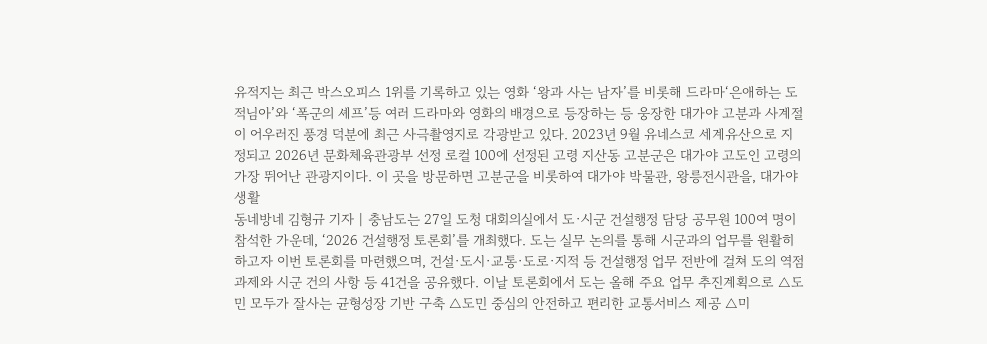유적지는 최근 박스오피스 1위를 기록하고 있는 영화 ‘왕과 사는 남자’를 비롯해 드라마‘은애하는 도적님아’와 ‘폭군의 셰프’등 여러 드라마와 영화의 배경으로 등장하는 등 웅장한 대가야 고분과 사계절이 어우러진 풍경 덕분에 최근 사극촬영지로 각광받고 있다. 2023년 9월 유네스코 세계유산으로 지정되고 2026년 문화체육관광부 선정 로컬 100에 선정된 고령 지산동 고분군은 대가야 고도인 고령의 가장 뛰어난 관광지이다. 이 곳을 방문하면 고분군을 비롯하여 대가야 박물관, 왕릉전시관을, 대가야생활
동네방네 김형규 기자 | 충남도는 27일 도청 대회의실에서 도·시군 건설행정 담당 공무원 100여 명이 참석한 가운데, ‘2026 건설행정 토론회’를 개최했다. 도는 실무 논의를 통해 시군과의 업무를 원활히 하고자 이번 토론회를 마련했으며, 건설·도시·교통·도로·지적 등 건설행정 업무 전반에 걸쳐 도의 역점과제와 시군 건의 사항 등 41건을 공유했다. 이날 토론회에서 도는 올해 주요 업무 추진계획으로 △도민 모두가 잘사는 균형성장 기반 구축 △도민 중심의 안전하고 편리한 교통서비스 제공 △미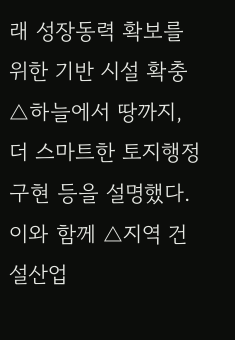래 성장동력 확보를 위한 기반 시설 확충 △하늘에서 땅까지, 더 스마트한 토지행정 구현 등을 설명했다. 이와 함께 △지역 건설산업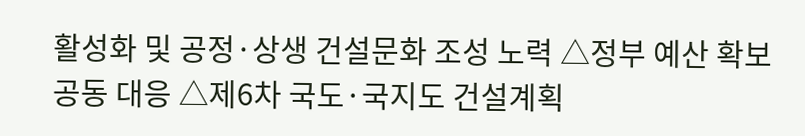활성화 및 공정·상생 건설문화 조성 노력 △정부 예산 확보 공동 대응 △제6차 국도·국지도 건설계획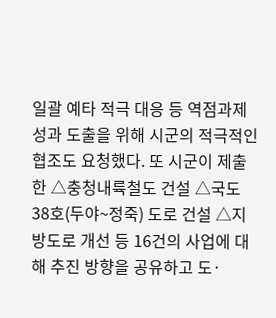일괄 예타 적극 대응 등 역점과제 성과 도출을 위해 시군의 적극적인 협조도 요청했다. 또 시군이 제출한 △충청내륙철도 건설 △국도 38호(두야~정죽) 도로 건설 △지방도로 개선 등 16건의 사업에 대해 추진 방향을 공유하고 도·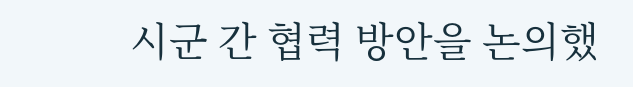시군 간 협력 방안을 논의했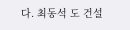다. 최동석 도 건설